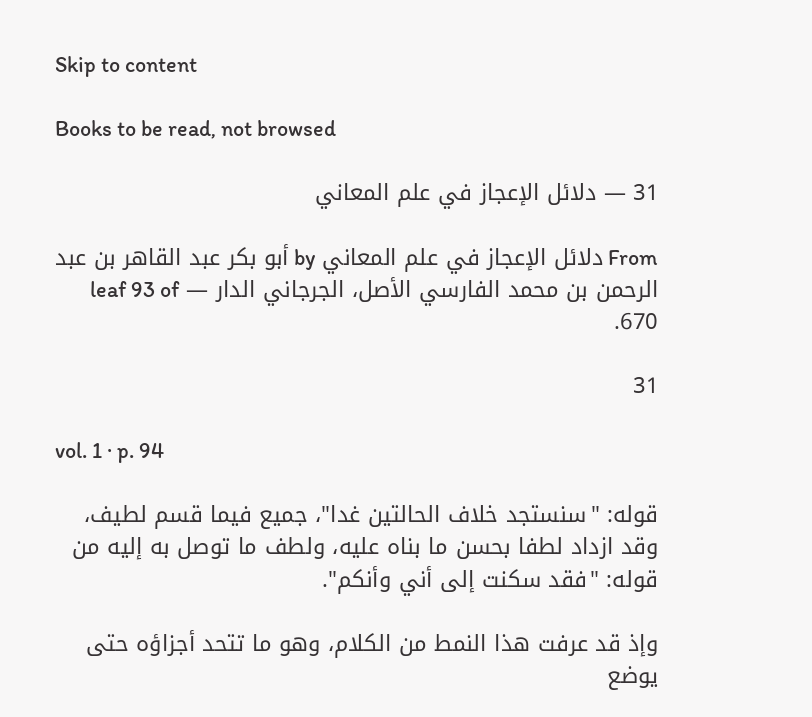Skip to content

Books to be read, not browsed

31 — دلائل الإعجاز في علم المعاني

From دلائل الإعجاز في علم المعاني by أبو بكر عبد القاهر بن عبد الرحمن بن محمد الفارسي الأصل، الجرجاني الدار — leaf 93 of 670.

31

vol. 1 · p. 94

قوله: "سنستجد خلاف الحالتين غدا"، جميع فيما قسم لطيف، وقد ازداد لطفا بحسن ما بناه عليه، ولطف ما توصل به إليه من قوله: "فقد سكنت إلى أني وأنكم".

وإذ قد عرفت هذا النمط من الكلام، وهو ما تتحد أجزاؤه حتى يوضع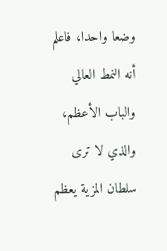وضعا واحدا، فاعلم أنه النمط العالي والباب الأعظم، والذي لا ترى سلطان المزية يعظم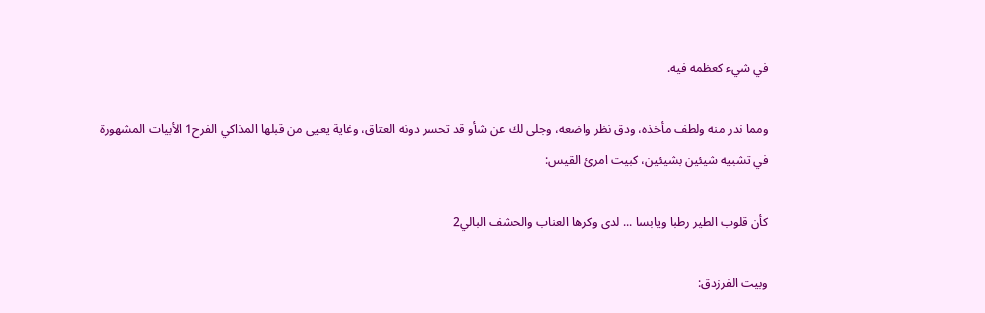في شيء كعظمه فيه.

ومما ندر منه ولطف مأخذه، ودق نظر واضعه، وجلى لك عن شأو قد تحسر دونه العتاق، وغاية يعيى من قبلها المذاكي الفرح1 الأبيات المشهورة في تشبيه شيئين بشيئين، كبيت امرئ القيس:

كأن قلوب الطير رطبا ويابسا ... لدى وكرها العناب والحشف البالي2

وبيت الفرزدق: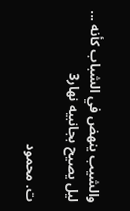والشيب ينهض في الشباب كأنه ... ليل يصيح بجانبيه نهار3

ت. محمود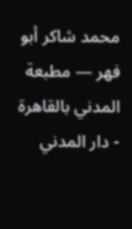محمد شاكر أبو فهر — مطبعة المدني بالقاهرة - دار المدني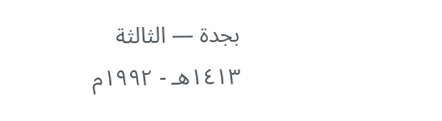بجدة — الثالثة ١٤١٣هـ - ١٩٩٢م